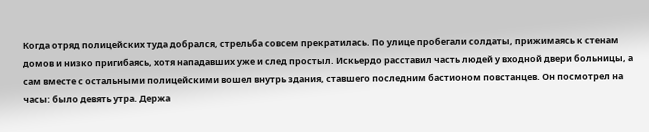Когда отряд полицейских туда добрался, стрельба совсем прекратилась. По улице пробегали солдаты, прижимаясь к стенам домов и низко пригибаясь, хотя нападавших уже и след простыл. Искьердо расставил часть людей у входной двери больницы, а сам вместе с остальными полицейскими вошел внутрь здания, ставшего последним бастионом повстанцев. Он посмотрел на часы: было девять утра. Держа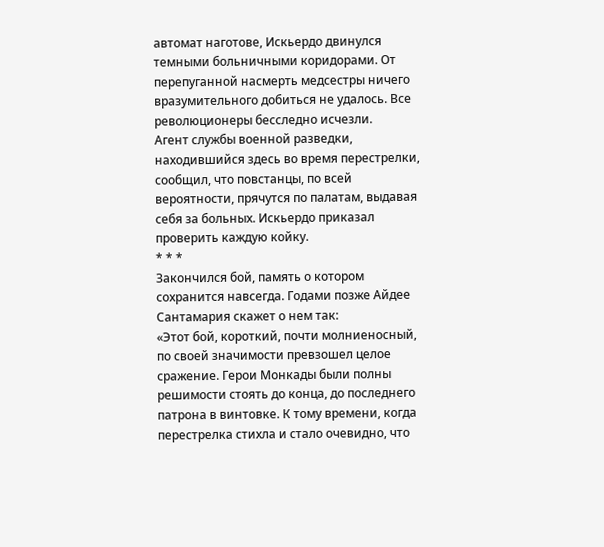автомат наготове, Искьердо двинулся темными больничными коридорами. От перепуганной насмерть медсестры ничего вразумительного добиться не удалось. Все революционеры бесследно исчезли.
Агент службы военной разведки, находившийся здесь во время перестрелки, сообщил, что повстанцы, по всей вероятности, прячутся по палатам, выдавая себя за больных. Искьердо приказал проверить каждую койку.
* * *
Закончился бой, память о котором сохранится навсегда. Годами позже Айдее Сантамария скажет о нем так:
«Этот бой, короткий, почти молниеносный, по своей значимости превзошел целое сражение. Герои Монкады были полны решимости стоять до конца, до последнего патрона в винтовке. К тому времени, когда перестрелка стихла и стало очевидно, что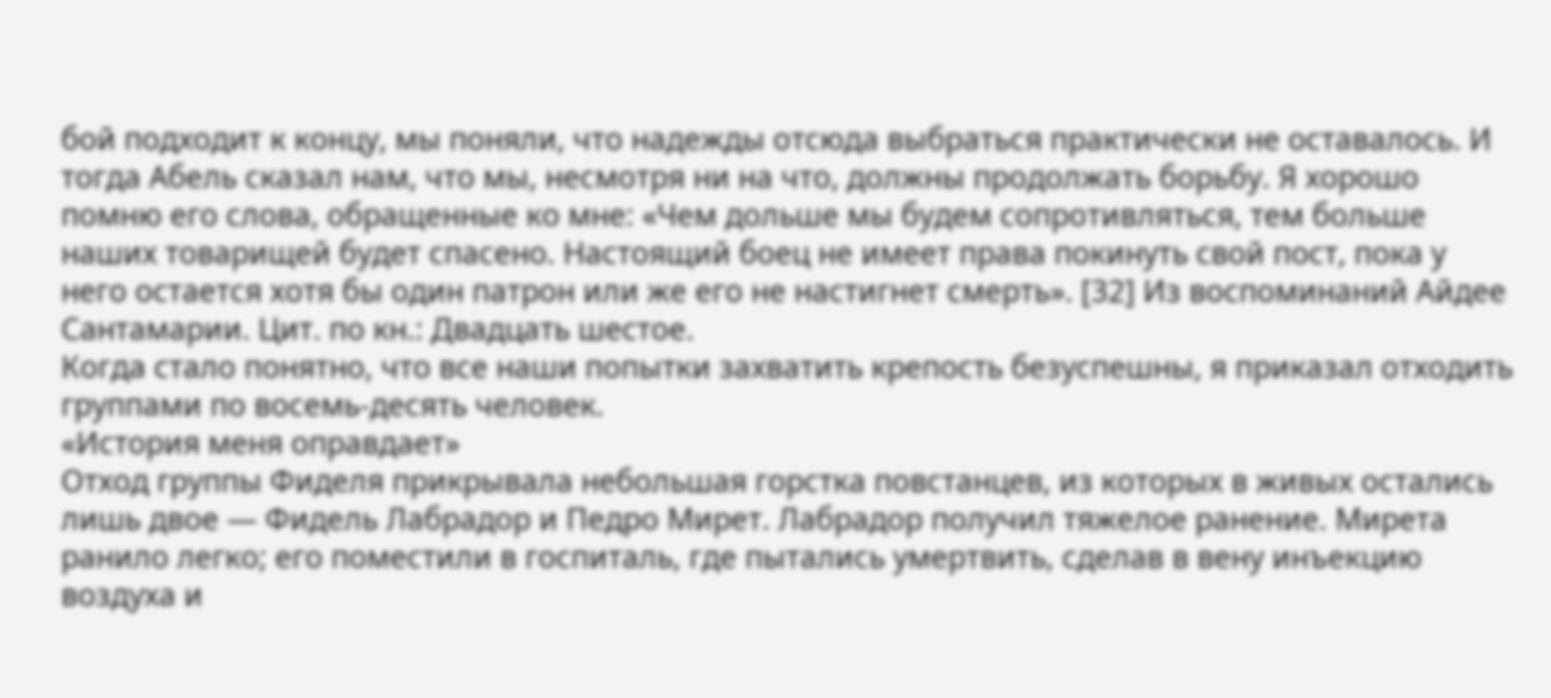бой подходит к концу, мы поняли, что надежды отсюда выбраться практически не оставалось. И тогда Абель сказал нам, что мы, несмотря ни на что, должны продолжать борьбу. Я хорошо помню его слова, обращенные ко мне: «Чем дольше мы будем сопротивляться, тем больше наших товарищей будет спасено. Настоящий боец не имеет права покинуть свой пост, пока у него остается хотя бы один патрон или же его не настигнет смерть». [32] Из воспоминаний Айдее Сантамарии. Цит. по кн.: Двадцать шестое.
Когда стало понятно, что все наши попытки захватить крепость безуспешны, я приказал отходить группами по восемь-десять человек.
«История меня оправдает»
Отход группы Фиделя прикрывала небольшая горстка повстанцев, из которых в живых остались лишь двое — Фидель Лабрадор и Педро Мирет. Лабрадор получил тяжелое ранение. Мирета ранило легко; его поместили в госпиталь, где пытались умертвить, сделав в вену инъекцию воздуха и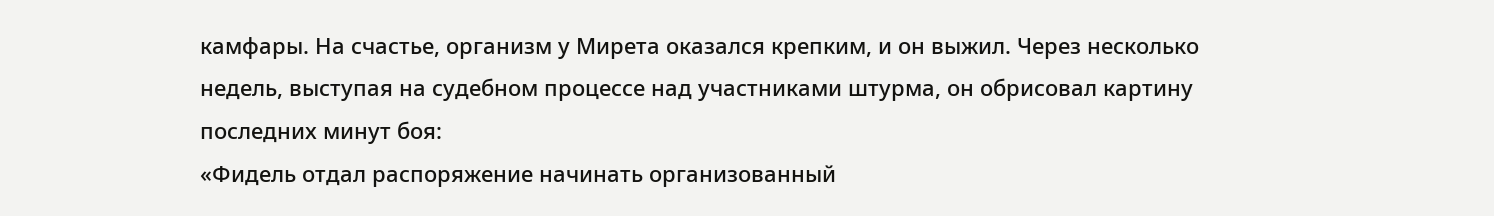камфары. На счастье, организм у Мирета оказался крепким, и он выжил. Через несколько недель, выступая на судебном процессе над участниками штурма, он обрисовал картину последних минут боя:
«Фидель отдал распоряжение начинать организованный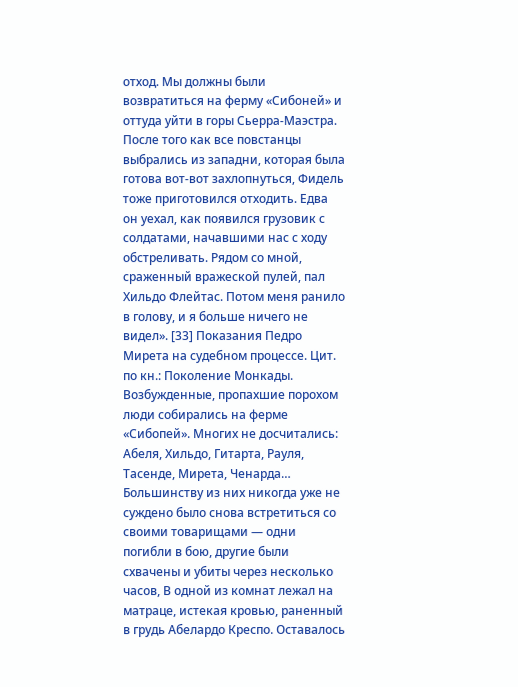отход. Мы должны были возвратиться на ферму «Сибоней» и оттуда уйти в горы Сьерра-Маэстра. После того как все повстанцы выбрались из западни, которая была готова вот-вот захлопнуться, Фидель тоже приготовился отходить. Едва он уехал, как появился грузовик с солдатами, начавшими нас с ходу обстреливать. Рядом со мной, сраженный вражеской пулей, пал Хильдо Флейтас. Потом меня ранило в голову, и я больше ничего не видел». [33] Показания Педро Мирета на судебном процессе. Цит. по кн.: Поколение Монкады.
Возбужденные, пропахшие порохом люди собирались на ферме «Сибопей». Многих не досчитались: Абеля, Хильдо, Гитарта, Рауля, Тасенде, Мирета, Ченарда… Большинству из них никогда уже не суждено было снова встретиться со своими товарищами — одни погибли в бою, другие были схвачены и убиты через несколько часов, В одной из комнат лежал на матраце, истекая кровью, раненный в грудь Абелардо Креспо. Оставалось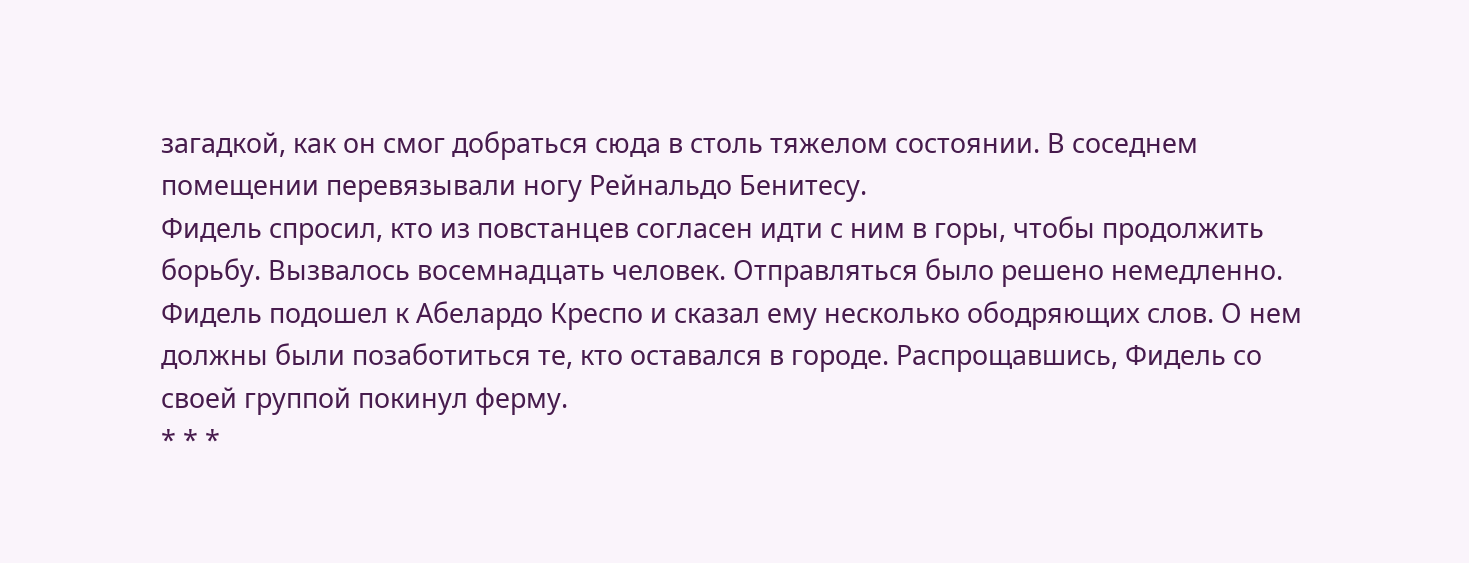загадкой, как он смог добраться сюда в столь тяжелом состоянии. В соседнем помещении перевязывали ногу Рейнальдо Бенитесу.
Фидель спросил, кто из повстанцев согласен идти с ним в горы, чтобы продолжить борьбу. Вызвалось восемнадцать человек. Отправляться было решено немедленно. Фидель подошел к Абелардо Креспо и сказал ему несколько ободряющих слов. О нем должны были позаботиться те, кто оставался в городе. Распрощавшись, Фидель со своей группой покинул ферму.
* * *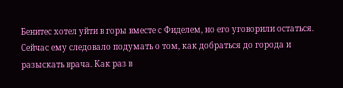Бенитес хотел уйти в горы вместе с Фиделем, но его уговорили остаться. Сейчас ему следовало подумать о том, как добраться до города и разыскать врача. Как раз в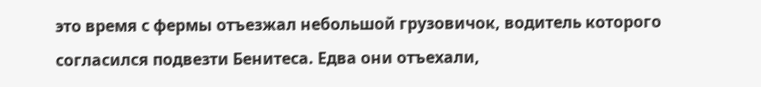это время с фермы отъезжал небольшой грузовичок, водитель которого согласился подвезти Бенитеса. Едва они отъехали,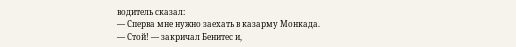водитель сказал:
— Сперва мне нужно заехать в казарму Монкада.
— Стой! — закричал Бенитес и,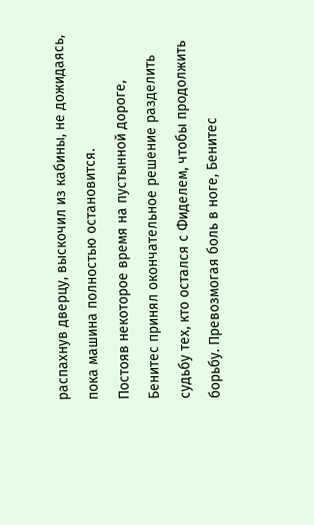распахнув дверцу, выскочил из кабины, не дожидаясь, пока машина полностью остановится.
Постояв некоторое время на пустынной дороге, Бенитес принял окончательное решение разделить судьбу тех, кто остался с Фиделем, чтобы продолжить борьбу. Превозмогая боль в ноге, Бенитес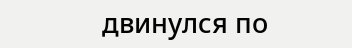двинулся по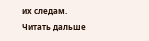их следам.
Читать дальше